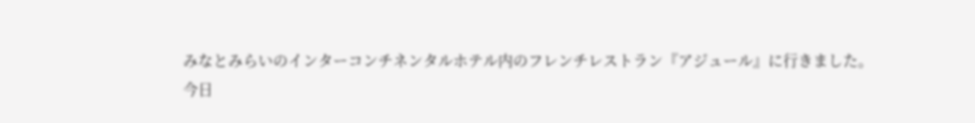みなとみらいのインターコンチネンタルホテル内のフレンチレストラン『アジュール』に行きました。
今日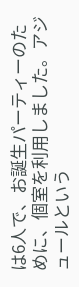は6人で、お誕生パーティーのために、個室を利用しました。アジュールという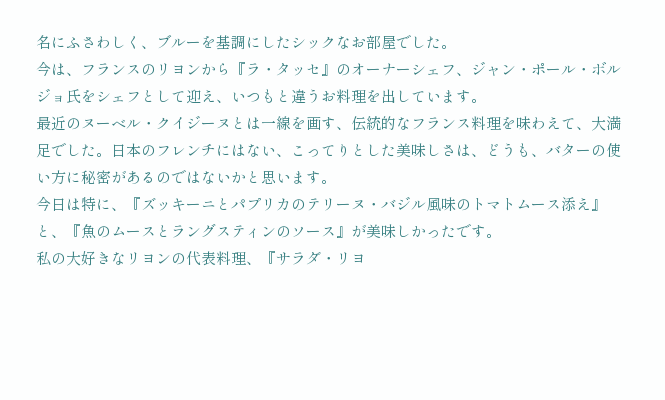名にふさわしく、ブルーを基調にしたシックなお部屋でした。
今は、フランスのリヨンから『ラ・タッセ』のオーナーシェフ、ジャン・ポール・ボルジョ氏をシェフとして迎え、いつもと違うお料理を出しています。
最近のヌーベル・クイジーヌとは一線を画す、伝統的なフランス料理を味わえて、大満足でした。日本のフレンチにはない、こってりとした美味しさは、どうも、バターの使い方に秘密があるのではないかと思います。
今日は特に、『ズッキーニとパプリカのテリーヌ・バジル風味のトマトムース添え』と、『魚のムースとラングスティンのソース』が美味しかったです。
私の大好きなリヨンの代表料理、『サラダ・リヨ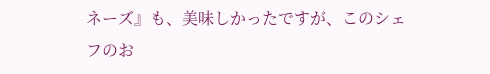ネーズ』も、美味しかったですが、このシェフのお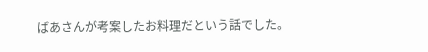ばあさんが考案したお料理だという話でした。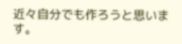近々自分でも作ろうと思います。